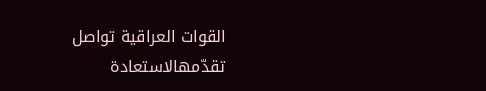القوات العراقية تواصل تقدّمهالاستعادة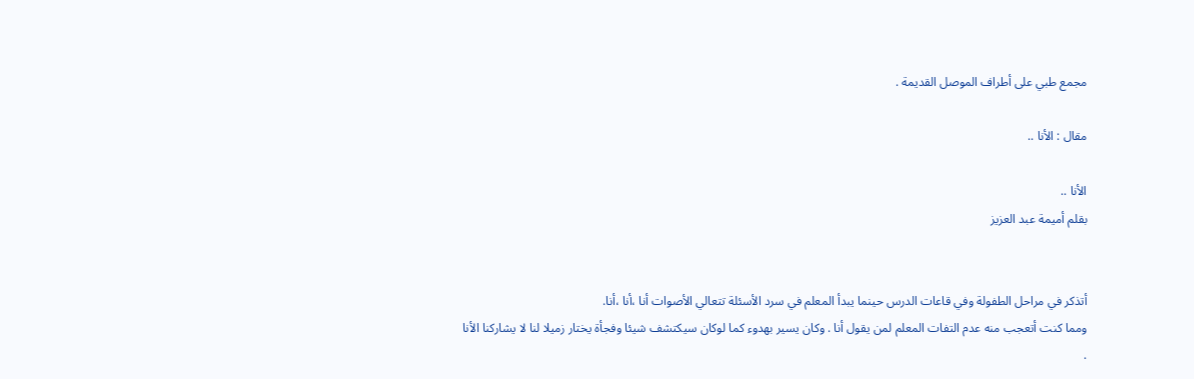مجمع طبي على أطراف الموصل القديمة .

مقال : الأنا ..

الأنا ..
بقلم أميمة عبد العزيز


أتذكر في مراحل الطفولة وفي قاعات الدرس حينما يبدأ المعلم في سرد الأسئلة تتعالي الأصوات أنا ،أنا ،أنا.
ومما كنت أتعجب منه عدم التفات المعلم لمن يقول أنا . وكان يسير بهدوء كما لوكان سيكتشف شيئا وفجأة يختار زميلا لنا لا يشاركنا الأنا .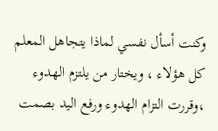وكنت أسأل نفسي لماذا يتجاهل المعلم كل هؤلاء ، ويختار من يلتزم الهدوء ،وقررت التزام الهدوء ورفع اليد بصمت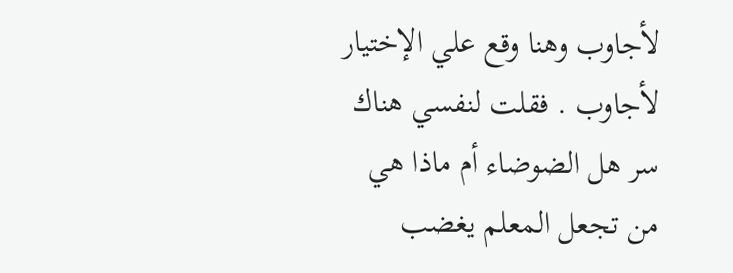لأجاوب وهنا وقع علي الإختيار لأجاوب . فقلت لنفسي هناك سر هل الضوضاء أم ماذا هي من تجعل المعلم يغضب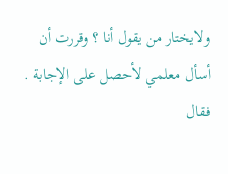ولايختار من يقول أنا ؟ وقررت أن أسأل معلمي لأحصل على الإجابة .
فقال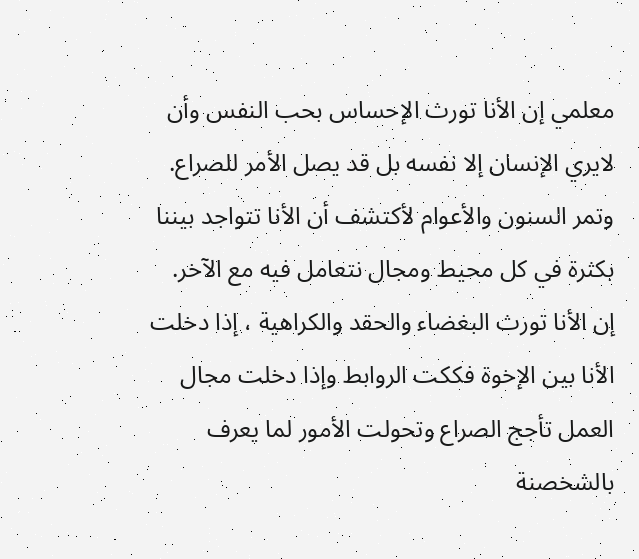معلمي إن الأنا تورث الإحساس بحب النفس وأن لايري الإنسان إلا نفسه بل قد يصل الأمر للصراع.
وتمر السنون والأعوام لأكتشف أن الأنا تتواجد بيننا بكثرة في كل محيط ومجال نتعامل فيه مع الآخر.
إن الأنا تورث البغضاء والحقد والكراهية ، إذا دخلت الأنا بين الإخوة فككت الروابط وإذا دخلت مجال العمل تأجج الصراع وتحولت الأمور لما يعرف بالشخصنة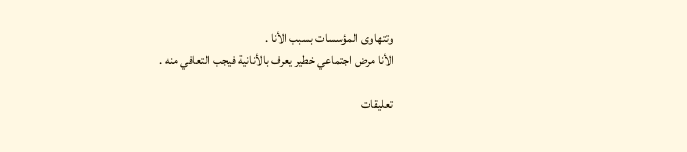وتتهاوى المؤسسات بسبب الأنا .
الأنا مرض اجتماعي خطير يعرف بالأنانية فيجب التعافي منه .

تعليقات